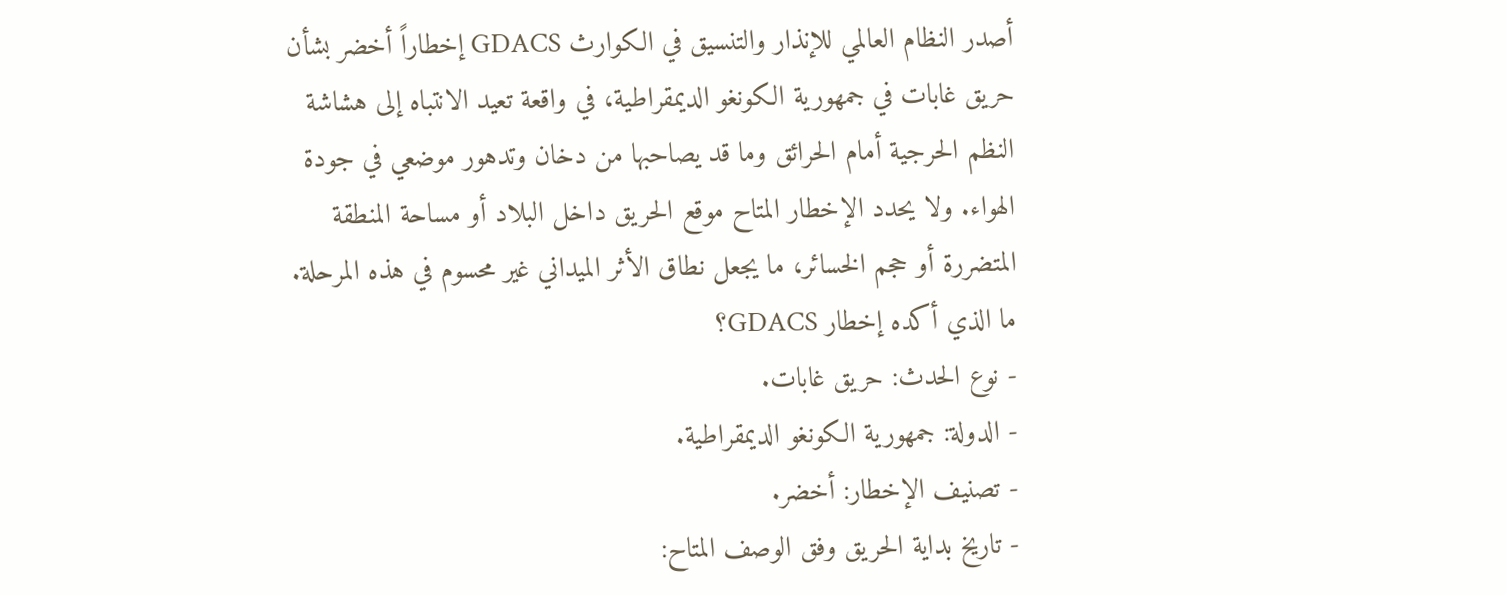أصدر النظام العالمي للإنذار والتنسيق في الكوارث GDACS إخطاراً أخضر بشأن حريق غابات في جمهورية الكونغو الديمقراطية، في واقعة تعيد الانتباه إلى هشاشة النظم الحرجية أمام الحرائق وما قد يصاحبها من دخان وتدهور موضعي في جودة الهواء. ولا يحدد الإخطار المتاح موقع الحريق داخل البلاد أو مساحة المنطقة المتضررة أو حجم الخسائر، ما يجعل نطاق الأثر الميداني غير محسوم في هذه المرحلة.
ما الذي أكده إخطار GDACS؟
- نوع الحدث: حريق غابات.
- الدولة: جمهورية الكونغو الديمقراطية.
- تصنيف الإخطار: أخضر.
- تاريخ بداية الحريق وفق الوصف المتاح: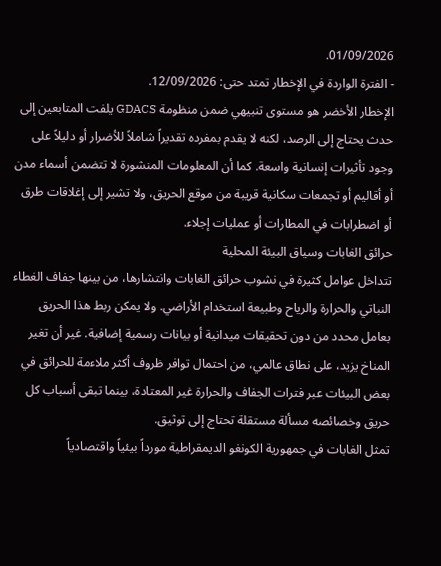01/09/2026.
- الفترة الواردة في الإخطار تمتد حتى: 12/09/2026.
الإخطار الأخضر هو مستوى تنبيهي ضمن منظومة GDACS يلفت المتابعين إلى حدث يحتاج إلى الرصد، لكنه لا يقدم بمفرده تقديراً شاملاً للأضرار أو دليلاً على وجود تأثيرات إنسانية واسعة. كما أن المعلومات المنشورة لا تتضمن أسماء مدن أو أقاليم أو تجمعات سكانية قريبة من موقع الحريق، ولا تشير إلى إغلاقات طرق أو اضطرابات في المطارات أو عمليات إجلاء.
حرائق الغابات وسياق البيئة المحلية
تتداخل عوامل كثيرة في نشوب حرائق الغابات وانتشارها، من بينها جفاف الغطاء النباتي والحرارة والرياح وطبيعة استخدام الأراضي. ولا يمكن ربط هذا الحريق بعامل محدد من دون تحقيقات ميدانية أو بيانات رسمية إضافية. غير أن تغير المناخ يزيد، على نطاق عالمي، من احتمال توافر ظروف أكثر ملاءمة للحرائق في بعض البيئات عبر فترات الجفاف والحرارة غير المعتادة، بينما تبقى أسباب كل حريق وخصائصه مسألة مستقلة تحتاج إلى توثيق.
تمثل الغابات في جمهورية الكونغو الديمقراطية مورداً بيئياً واقتصادياً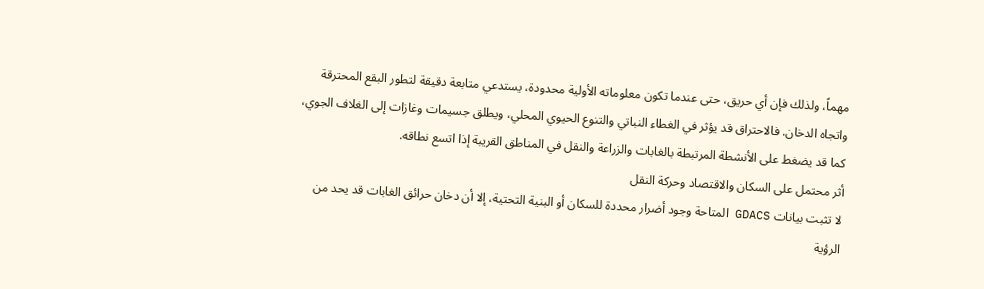مهماً، ولذلك فإن أي حريق، حتى عندما تكون معلوماته الأولية محدودة، يستدعي متابعة دقيقة لتطور البقع المحترقة واتجاه الدخان. فالاحتراق قد يؤثر في الغطاء النباتي والتنوع الحيوي المحلي، ويطلق جسيمات وغازات إلى الغلاف الجوي، كما قد يضغط على الأنشطة المرتبطة بالغابات والزراعة والنقل في المناطق القريبة إذا اتسع نطاقه.
أثر محتمل على السكان والاقتصاد وحركة النقل
لا تثبت بيانات GDACS المتاحة وجود أضرار محددة للسكان أو البنية التحتية، إلا أن دخان حرائق الغابات قد يحد من الرؤية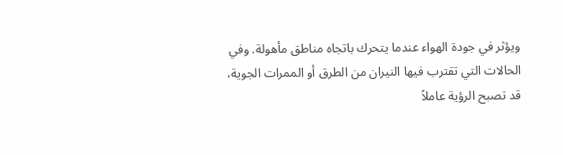ويؤثر في جودة الهواء عندما يتحرك باتجاه مناطق مأهولة. وفي الحالات التي تقترب فيها النيران من الطرق أو الممرات الجوية، قد تصبح الرؤية عاملاً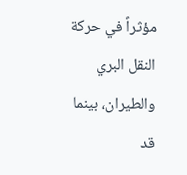مؤثراً في حركة النقل البري والطيران، بينما قد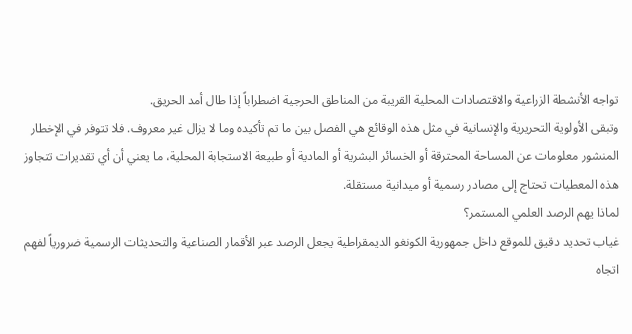تواجه الأنشطة الزراعية والاقتصادات المحلية القريبة من المناطق الحرجية اضطراباً إذا طال أمد الحريق.
وتبقى الأولوية التحريرية والإنسانية في مثل هذه الوقائع هي الفصل بين ما تم تأكيده وما لا يزال غير معروف. فلا تتوفر في الإخطار المنشور معلومات عن المساحة المحترقة أو الخسائر البشرية أو المادية أو طبيعة الاستجابة المحلية، ما يعني أن أي تقديرات تتجاوز هذه المعطيات تحتاج إلى مصادر رسمية أو ميدانية مستقلة.
لماذا يهم الرصد العلمي المستمر؟
غياب تحديد دقيق للموقع داخل جمهورية الكونغو الديمقراطية يجعل الرصد عبر الأقمار الصناعية والتحديثات الرسمية ضرورياً لفهم اتجاه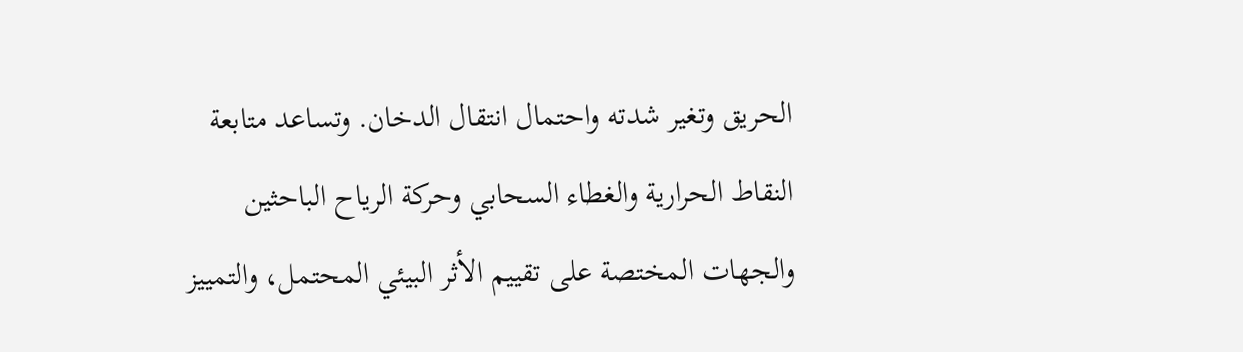الحريق وتغير شدته واحتمال انتقال الدخان. وتساعد متابعة النقاط الحرارية والغطاء السحابي وحركة الرياح الباحثين والجهات المختصة على تقييم الأثر البيئي المحتمل، والتمييز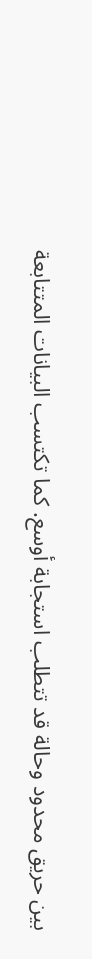بين حريق محدود وحالة قد تتطلب استجابة أوسع. كما تكتسب البيانات المتتابعة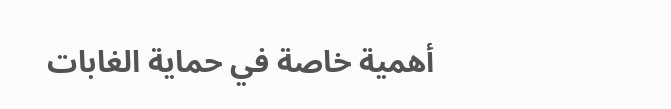أهمية خاصة في حماية الغابات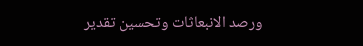ورصد الانبعاثات وتحسين تقدير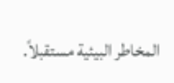المخاطر البيئية مستقبلاً.